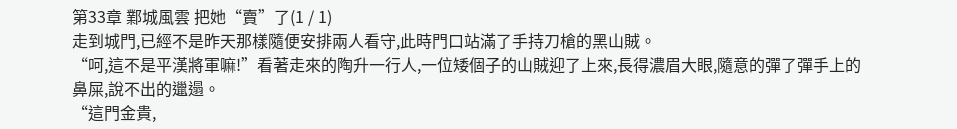第33章 鄴城風雲 把她“賣”了(1 / 1)
走到城門,已經不是昨天那樣隨便安排兩人看守,此時門口站滿了手持刀槍的黑山賊。
“呵,這不是平漢將軍嘛!”看著走來的陶升一行人,一位矮個子的山賊迎了上來,長得濃眉大眼,隨意的彈了彈手上的鼻屎,說不出的邋遢。
“這門金貴,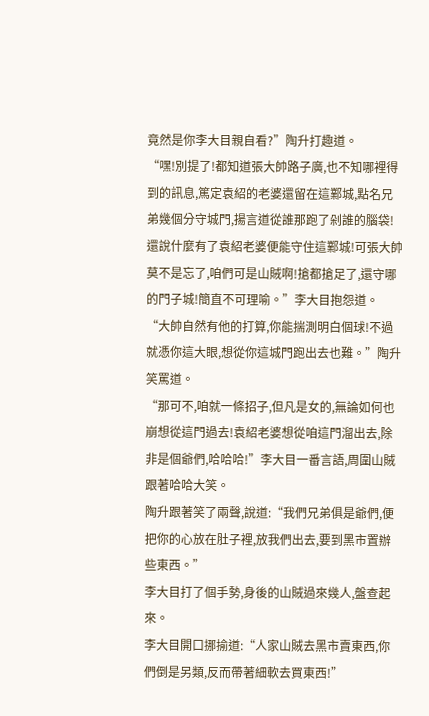竟然是你李大目親自看?”陶升打趣道。
“嘿!別提了!都知道張大帥路子廣,也不知哪裡得到的訊息,篤定袁紹的老婆還留在這鄴城,點名兄弟幾個分守城門,揚言道從誰那跑了剁誰的腦袋!還說什麼有了袁紹老婆便能守住這鄴城!可張大帥莫不是忘了,咱們可是山賊啊!搶都搶足了,還守哪的門子城!簡直不可理喻。”李大目抱怨道。
“大帥自然有他的打算,你能揣測明白個球!不過就憑你這大眼,想從你這城門跑出去也難。”陶升笑罵道。
“那可不,咱就一條招子,但凡是女的,無論如何也崩想從這門過去!袁紹老婆想從咱這門溜出去,除非是個爺們,哈哈哈!”李大目一番言語,周圍山賊跟著哈哈大笑。
陶升跟著笑了兩聲,說道:“我們兄弟俱是爺們,便把你的心放在肚子裡,放我們出去,要到黑市置辦些東西。”
李大目打了個手勢,身後的山賊過來幾人,盤查起來。
李大目開口挪揄道:“人家山賊去黑市賣東西,你們倒是另類,反而帶著細軟去買東西!”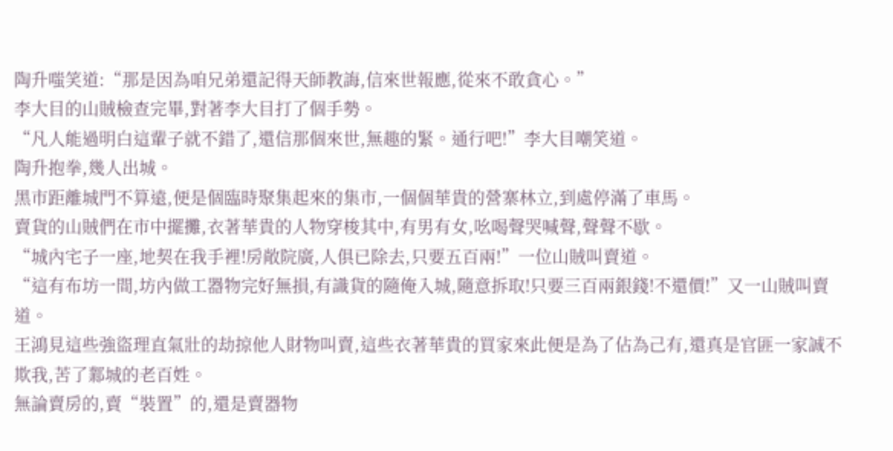陶升嗤笑道:“那是因為咱兄弟還記得天師教誨,信來世報應,從來不敢貪心。”
李大目的山賊檢查完畢,對著李大目打了個手勢。
“凡人能過明白這輩子就不錯了,還信那個來世,無趣的緊。通行吧!”李大目嘲笑道。
陶升抱拳,幾人出城。
黑市距離城門不算遠,便是個臨時聚集起來的集市,一個個華貴的營寨林立,到處停滿了車馬。
賣貨的山賊們在市中擺攤,衣著華貴的人物穿梭其中,有男有女,吆喝聲哭喊聲,聲聲不歇。
“城內宅子一座,地契在我手裡!房敞院廣,人俱已除去,只要五百兩!”一位山賊叫賣道。
“這有布坊一間,坊內做工器物完好無損,有識貨的隨俺入城,隨意拆取!只要三百兩銀錢!不還價!”又一山賊叫賣道。
王鴻見這些強盜理直氣壯的劫掠他人財物叫賣,這些衣著華貴的買家來此便是為了佔為己有,還真是官匪一家誠不欺我,苦了鄴城的老百姓。
無論賣房的,賣“裝置”的,還是賣器物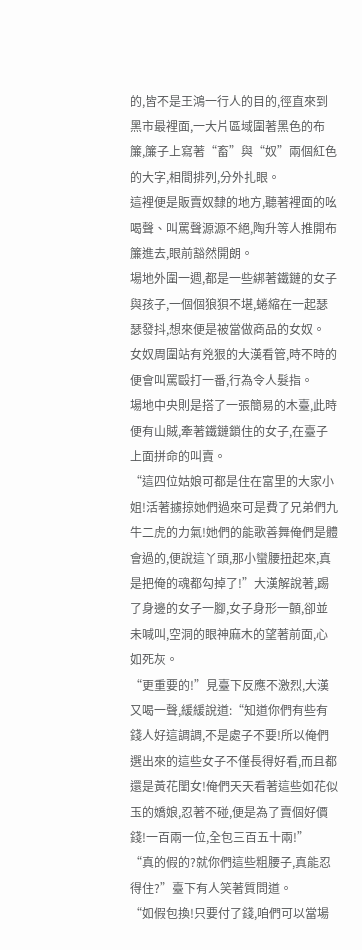的,皆不是王鴻一行人的目的,徑直來到黑市最裡面,一大片區域圍著黑色的布簾,簾子上寫著“畜”與“奴”兩個紅色的大字,相間排列,分外扎眼。
這裡便是販賣奴隸的地方,聽著裡面的吆喝聲、叫罵聲源源不絕,陶升等人推開布簾進去,眼前豁然開朗。
場地外圍一週,都是一些綁著鐵鏈的女子與孩子,一個個狼狽不堪,蜷縮在一起瑟瑟發抖,想來便是被當做商品的女奴。
女奴周圍站有兇狠的大漢看管,時不時的便會叫罵毆打一番,行為令人髮指。
場地中央則是搭了一張簡易的木臺,此時便有山賊,牽著鐵鏈鎖住的女子,在臺子上面拼命的叫賣。
“這四位姑娘可都是住在富里的大家小姐!活著擄掠她們過來可是費了兄弟們九牛二虎的力氣!她們的能歌善舞俺們是體會過的,便說這丫頭,那小蠻腰扭起來,真是把俺的魂都勾掉了!”大漢解說著,踢了身邊的女子一腳,女子身形一顫,卻並未喊叫,空洞的眼神麻木的望著前面,心如死灰。
“更重要的!”見臺下反應不激烈,大漢又喝一聲,緩緩說道:“知道你們有些有錢人好這調調,不是處子不要!所以俺們選出來的這些女子不僅長得好看,而且都還是黃花閨女!俺們天天看著這些如花似玉的嬌娘,忍著不碰,便是為了賣個好價錢!一百兩一位,全包三百五十兩!”
“真的假的?就你們這些粗腰子,真能忍得住?”臺下有人笑著質問道。
“如假包換!只要付了錢,咱們可以當場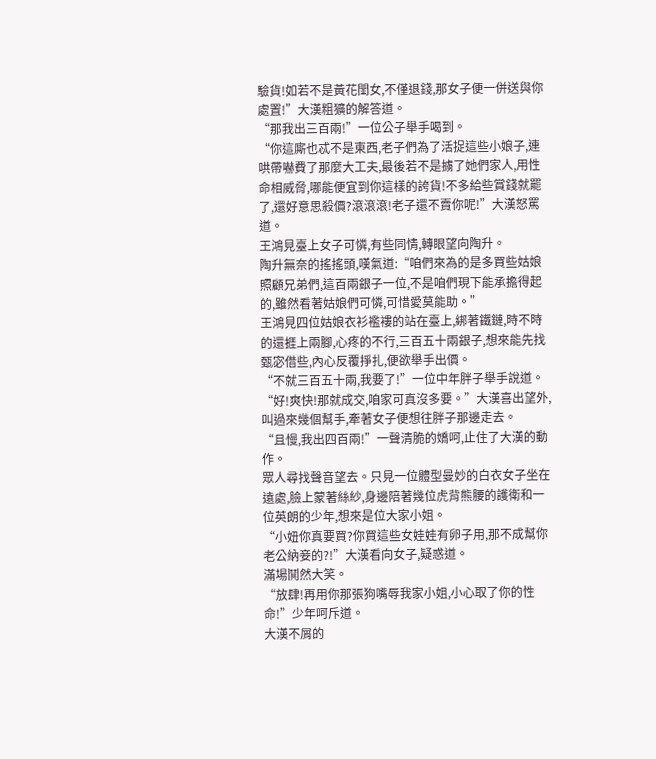驗貨!如若不是黃花閨女,不僅退錢,那女子便一併送與你處置!”大漢粗獷的解答道。
“那我出三百兩!”一位公子舉手喝到。
“你這廝也忒不是東西,老子們為了活捉這些小娘子,連哄帶嚇費了那麼大工夫,最後若不是擄了她們家人,用性命相威脅,哪能便宜到你這樣的誇貨!不多給些賞錢就罷了,還好意思殺價?滾滾滾!老子還不賣你呢!”大漢怒罵道。
王鴻見臺上女子可憐,有些同情,轉眼望向陶升。
陶升無奈的搖搖頭,嘆氣道:“咱們來為的是多買些姑娘照顧兄弟們,這百兩銀子一位,不是咱們現下能承擔得起的,雖然看著姑娘們可憐,可惜愛莫能助。”
王鴻見四位姑娘衣衫襤褸的站在臺上,綁著鐵鏈,時不時的還捱上兩腳,心疼的不行,三百五十兩銀子,想來能先找甄宓借些,內心反覆掙扎,便欲舉手出價。
“不就三百五十兩,我要了!”一位中年胖子舉手說道。
“好!爽快!那就成交,咱家可真沒多要。”大漢喜出望外,叫過來幾個幫手,牽著女子便想往胖子那邊走去。
“且慢,我出四百兩!”一聲清脆的嬌呵,止住了大漢的動作。
眾人尋找聲音望去。只見一位體型曼妙的白衣女子坐在遠處,臉上蒙著絲紗,身邊陪著幾位虎背熊腰的護衛和一位英朗的少年,想來是位大家小姐。
“小妞你真要買?你買這些女娃娃有卵子用,那不成幫你老公納妾的?!”大漢看向女子,疑惑道。
滿場鬨然大笑。
“放肆!再用你那張狗嘴辱我家小姐,小心取了你的性命!”少年呵斥道。
大漢不屑的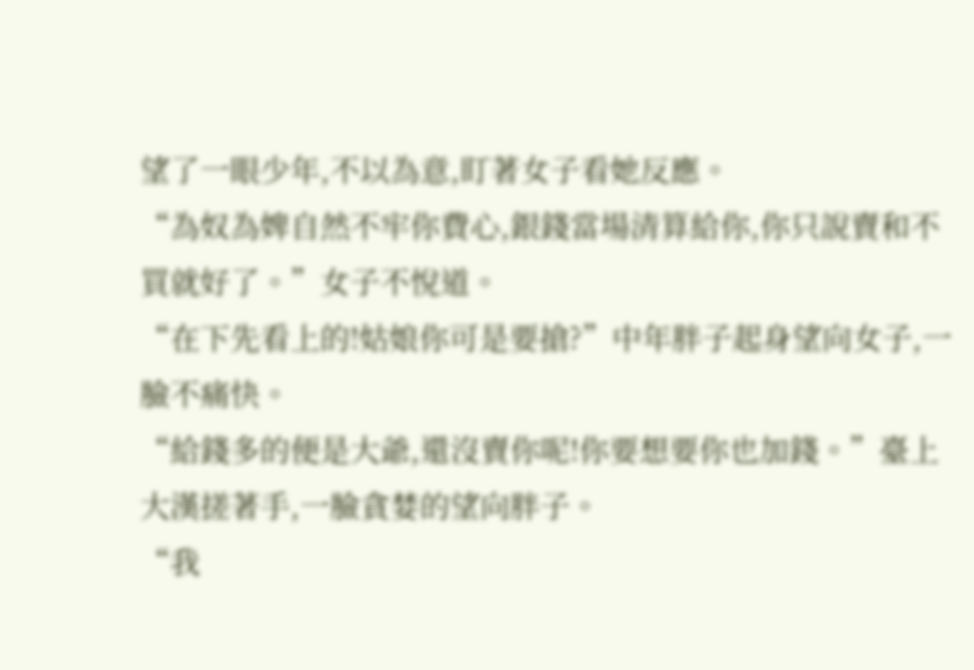望了一眼少年,不以為意,盯著女子看她反應。
“為奴為婢自然不牢你費心,銀錢當場清算給你,你只說賣和不買就好了。”女子不悅道。
“在下先看上的!姑娘你可是要搶?”中年胖子起身望向女子,一臉不痛快。
“給錢多的便是大爺,還沒賣你呢!你要想要你也加錢。”臺上大漢搓著手,一臉貪婪的望向胖子。
“我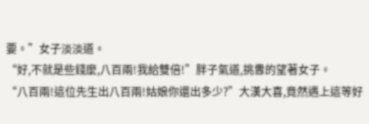要。”女子淡淡道。
“好,不就是些錢麼,八百兩!我給雙倍!”胖子氣道,挑釁的望著女子。
“八百兩!這位先生出八百兩!姑娘你還出多少?”大漢大喜,竟然遇上這等好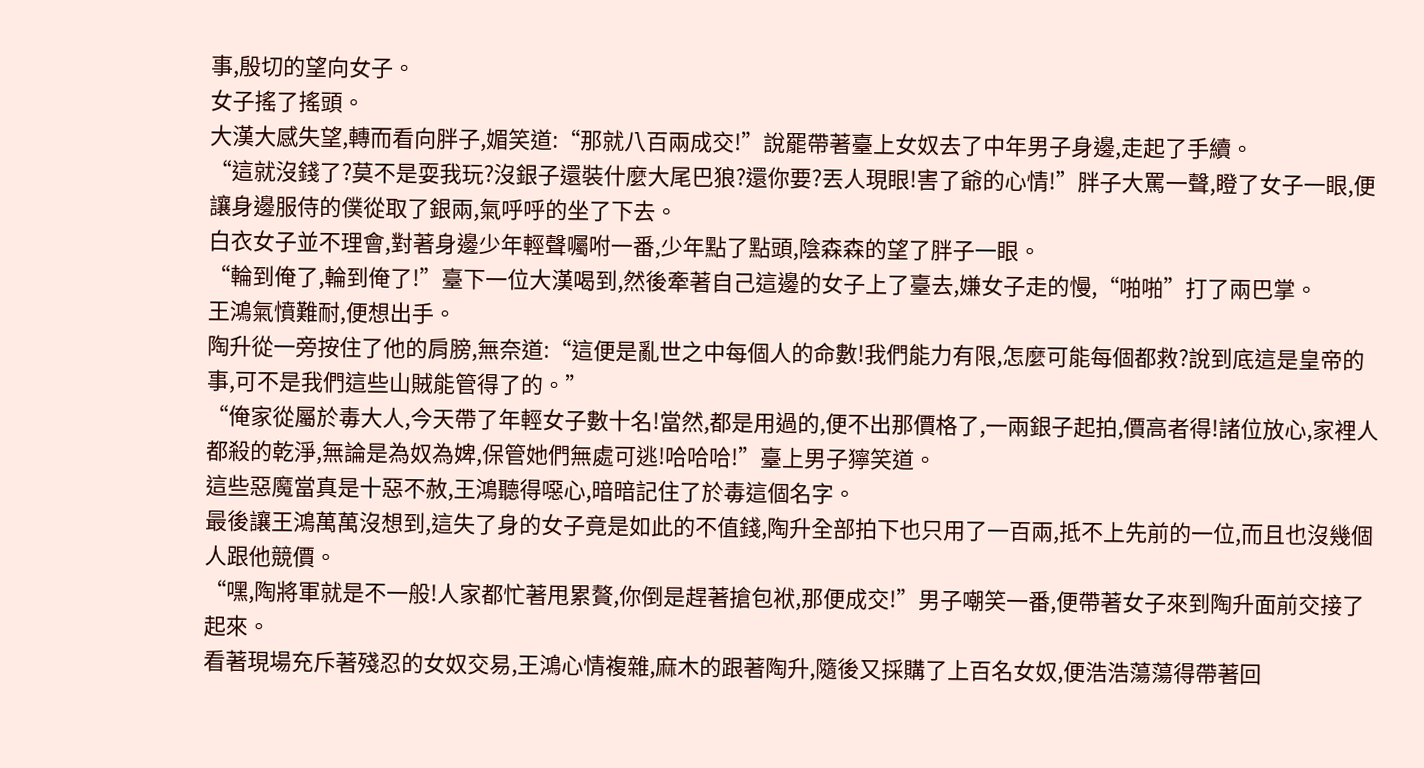事,殷切的望向女子。
女子搖了搖頭。
大漢大感失望,轉而看向胖子,媚笑道:“那就八百兩成交!”說罷帶著臺上女奴去了中年男子身邊,走起了手續。
“這就沒錢了?莫不是耍我玩?沒銀子還裝什麼大尾巴狼?還你要?丟人現眼!害了爺的心情!”胖子大罵一聲,瞪了女子一眼,便讓身邊服侍的僕從取了銀兩,氣呼呼的坐了下去。
白衣女子並不理會,對著身邊少年輕聲囑咐一番,少年點了點頭,陰森森的望了胖子一眼。
“輪到俺了,輪到俺了!”臺下一位大漢喝到,然後牽著自己這邊的女子上了臺去,嫌女子走的慢,“啪啪”打了兩巴掌。
王鴻氣憤難耐,便想出手。
陶升從一旁按住了他的肩膀,無奈道:“這便是亂世之中每個人的命數!我們能力有限,怎麼可能每個都救?說到底這是皇帝的事,可不是我們這些山賊能管得了的。”
“俺家從屬於毒大人,今天帶了年輕女子數十名!當然,都是用過的,便不出那價格了,一兩銀子起拍,價高者得!諸位放心,家裡人都殺的乾淨,無論是為奴為婢,保管她們無處可逃!哈哈哈!”臺上男子獰笑道。
這些惡魔當真是十惡不赦,王鴻聽得噁心,暗暗記住了於毒這個名字。
最後讓王鴻萬萬沒想到,這失了身的女子竟是如此的不值錢,陶升全部拍下也只用了一百兩,抵不上先前的一位,而且也沒幾個人跟他競價。
“嘿,陶將軍就是不一般!人家都忙著甩累贅,你倒是趕著搶包袱,那便成交!”男子嘲笑一番,便帶著女子來到陶升面前交接了起來。
看著現場充斥著殘忍的女奴交易,王鴻心情複雜,麻木的跟著陶升,隨後又採購了上百名女奴,便浩浩蕩蕩得帶著回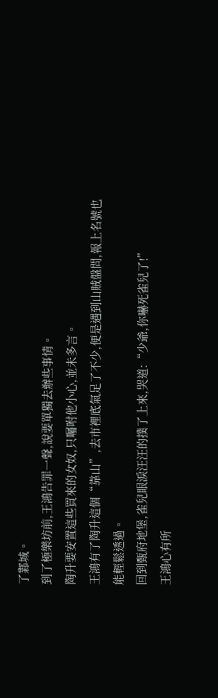了鄴城。
到了極樂坊前,王鴻告罪一聲,說要單獨去辦些事情。
陶升要安置這些買來的女奴,只囑咐他小心,並未多言。
王鴻有了陶升這個“靠山”,去市裡底氣足了不少,便是遇到山賊盤問,報上名號也能輕鬆透過。
回到甄府地堡,雀兒眼淚汪汪的撲了上來,哭道:“少爺,你嚇死雀兒了!”
王鴻心有所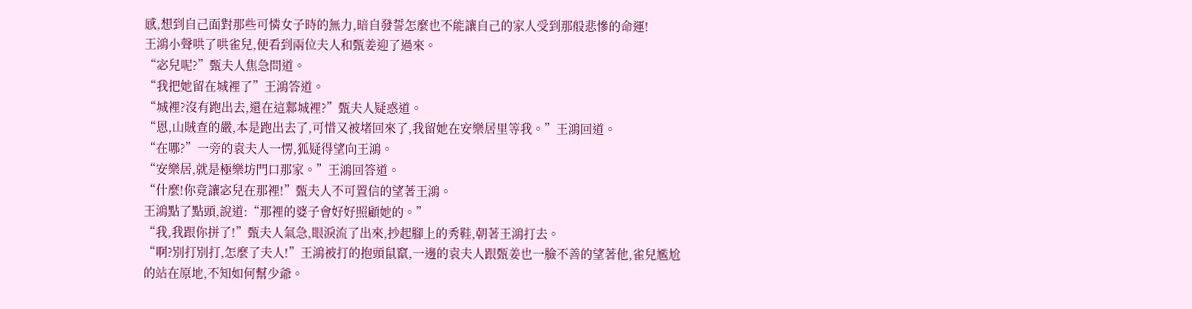感,想到自己面對那些可憐女子時的無力,暗自發誓怎麼也不能讓自己的家人受到那般悲慘的命運!
王鴻小聲哄了哄雀兒,便看到兩位夫人和甄姜迎了過來。
“宓兒呢?”甄夫人焦急問道。
“我把她留在城裡了”王鴻答道。
“城裡?沒有跑出去,還在這鄴城裡?”甄夫人疑惑道。
“恩,山賊查的嚴,本是跑出去了,可惜又被堵回來了,我留她在安樂居里等我。”王鴻回道。
“在哪?”一旁的袁夫人一愣,狐疑得望向王鴻。
“安樂居,就是極樂坊門口那家。”王鴻回答道。
“什麼!你竟讓宓兒在那裡!”甄夫人不可置信的望著王鴻。
王鴻點了點頭,說道:“那裡的婆子會好好照顧她的。”
“我,我跟你拼了!”甄夫人氣急,眼淚流了出來,抄起腳上的秀鞋,朝著王鴻打去。
“啊?別打別打,怎麼了夫人!”王鴻被打的抱頭鼠竄,一邊的袁夫人跟甄姜也一臉不善的望著他,雀兒尷尬的站在原地,不知如何幫少爺。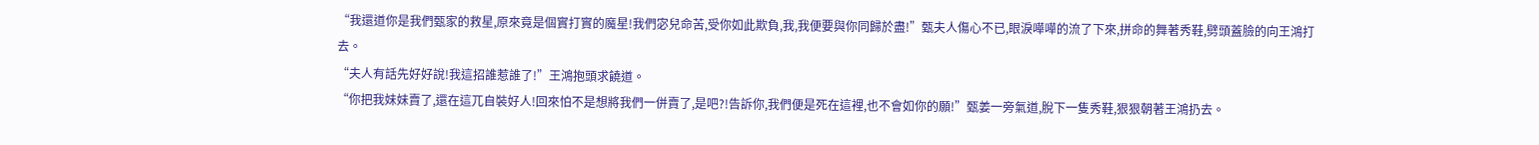“我還道你是我們甄家的救星,原來竟是個實打實的魔星!我們宓兒命苦,受你如此欺負,我,我便要與你同歸於盡!”甄夫人傷心不已,眼淚嘩嘩的流了下來,拼命的舞著秀鞋,劈頭蓋臉的向王鴻打去。
“夫人有話先好好說!我這招誰惹誰了!”王鴻抱頭求饒道。
“你把我妹妹賣了,還在這兀自裝好人!回來怕不是想將我們一併賣了,是吧?!告訴你,我們便是死在這裡,也不會如你的願!”甄姜一旁氣道,脫下一隻秀鞋,狠狠朝著王鴻扔去。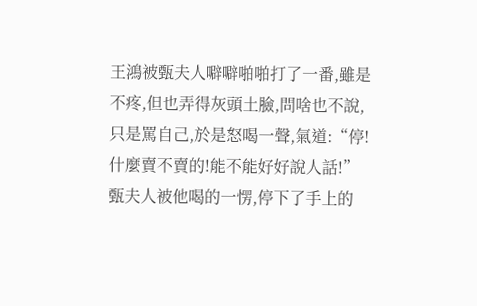王鴻被甄夫人噼噼啪啪打了一番,雖是不疼,但也弄得灰頭土臉,問啥也不說,只是罵自己,於是怒喝一聲,氣道:“停!什麼賣不賣的!能不能好好說人話!”
甄夫人被他喝的一愣,停下了手上的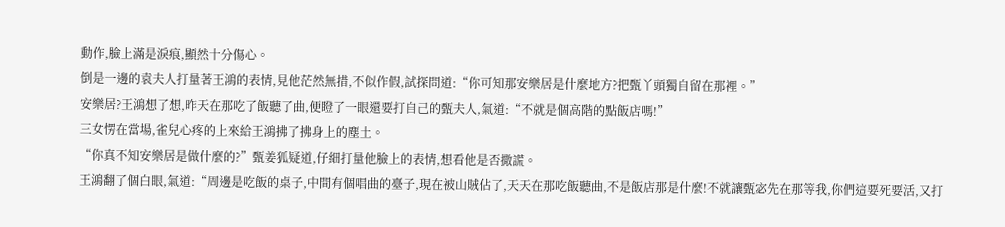動作,臉上滿是淚痕,顯然十分傷心。
倒是一邊的袁夫人打量著王鴻的表情,見他茫然無措,不似作假,試探問道:“你可知那安樂居是什麼地方?把甄丫頭獨自留在那裡。”
安樂居?王鴻想了想,昨天在那吃了飯聽了曲,便瞪了一眼還要打自己的甄夫人,氣道:“不就是個高階的點飯店嗎!”
三女愣在當場,雀兒心疼的上來給王鴻拂了拂身上的塵土。
“你真不知安樂居是做什麼的?”甄姜狐疑道,仔細打量他臉上的表情,想看他是否撒謊。
王鴻翻了個白眼,氣道:“周邊是吃飯的桌子,中間有個唱曲的臺子,現在被山賊佔了,天天在那吃飯聽曲,不是飯店那是什麼!不就讓甄宓先在那等我,你們這要死要活,又打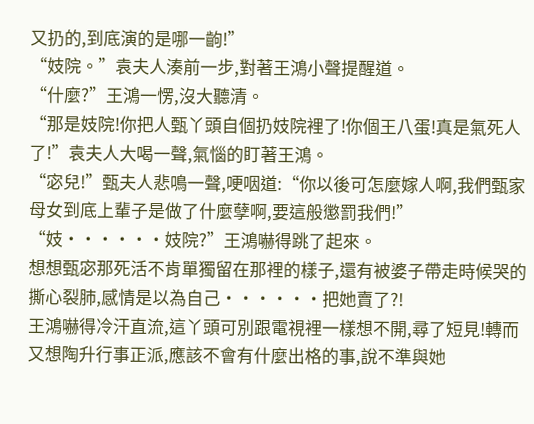又扔的,到底演的是哪一齣!”
“妓院。”袁夫人湊前一步,對著王鴻小聲提醒道。
“什麼?”王鴻一愣,沒大聽清。
“那是妓院!你把人甄丫頭自個扔妓院裡了!你個王八蛋!真是氣死人了!”袁夫人大喝一聲,氣惱的盯著王鴻。
“宓兒!”甄夫人悲鳴一聲,哽咽道:“你以後可怎麼嫁人啊,我們甄家母女到底上輩子是做了什麼孽啊,要這般懲罰我們!”
“妓······妓院?”王鴻嚇得跳了起來。
想想甄宓那死活不肯單獨留在那裡的樣子,還有被婆子帶走時候哭的撕心裂肺,感情是以為自己······把她賣了?!
王鴻嚇得冷汗直流,這丫頭可別跟電視裡一樣想不開,尋了短見!轉而又想陶升行事正派,應該不會有什麼出格的事,說不準與她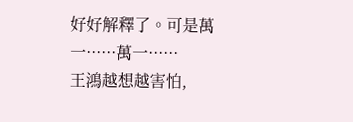好好解釋了。可是萬一······萬一······
王鴻越想越害怕,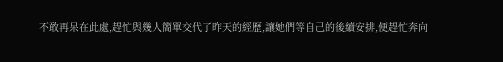不敢再呆在此處,趕忙與幾人簡單交代了昨天的經歷,讓她們等自己的後續安排,便趕忙奔向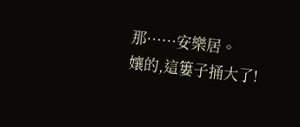那······安樂居。
孃的,這簍子捅大了!